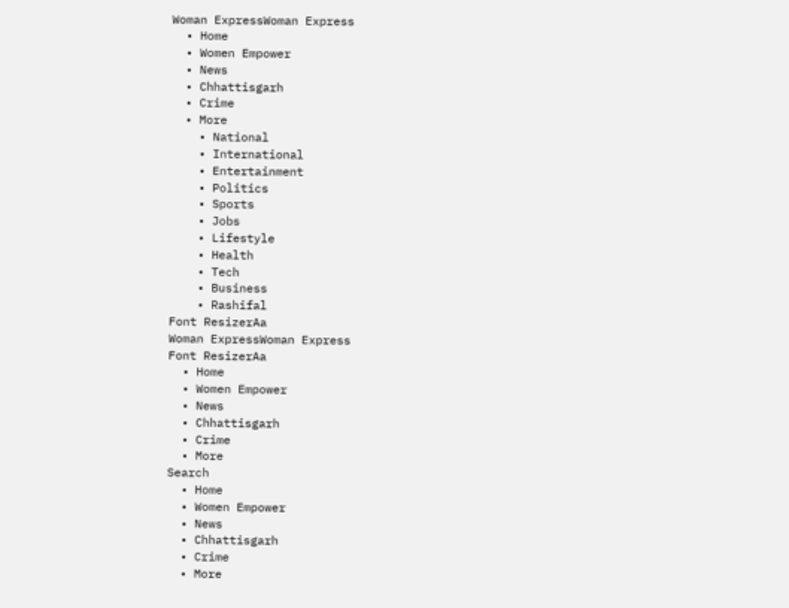Woman ExpressWoman Express
  • Home
  • Women Empower
  • News
  • Chhattisgarh
  • Crime
  • More
    • National
    • International
    • Entertainment
    • Politics
    • Sports
    • Jobs
    • Lifestyle
    • Health
    • Tech
    • Business
    • Rashifal
Font ResizerAa
Woman ExpressWoman Express
Font ResizerAa
  • Home
  • Women Empower
  • News
  • Chhattisgarh
  • Crime
  • More
Search
  • Home
  • Women Empower
  • News
  • Chhattisgarh
  • Crime
  • More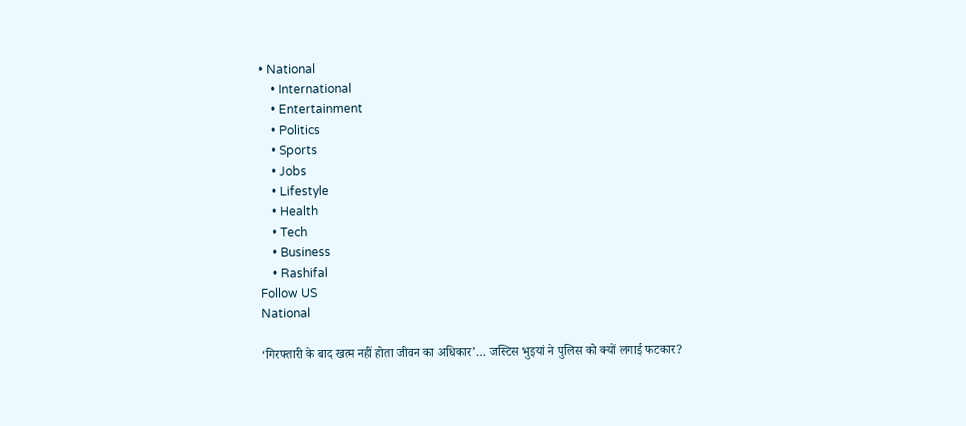• National
    • International
    • Entertainment
    • Politics
    • Sports
    • Jobs
    • Lifestyle
    • Health
    • Tech
    • Business
    • Rashifal
Follow US
National

‘गिरफ्तारी के बाद खत्म नहीं होता जीवन का अधिकार’… जस्टिस भुइयां ने पुलिस को क्यों लगाई फटकार?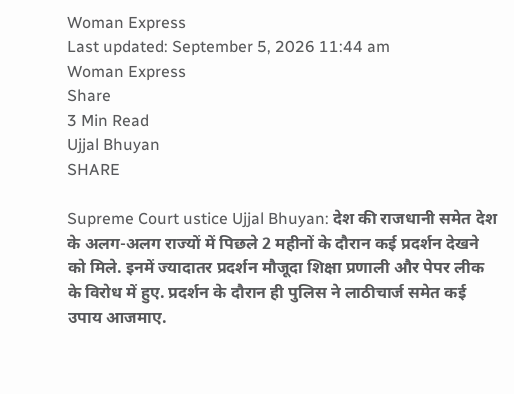Woman Express
Last updated: September 5, 2026 11:44 am
Woman Express
Share
3 Min Read
Ujjal Bhuyan
SHARE

Supreme Court ustice Ujjal Bhuyan: देश की राजधानी समेत देश के अलग-अलग राज्यों में पिछले 2 महीनों के दौरान कई प्रदर्शन देखने को मिले. इनमें ज्यादातर प्रदर्शन मौजूदा शिक्षा प्रणाली और पेपर लीक के विरोध में हुए. प्रदर्शन के दौरान ही पुलिस ने लाठीचार्ज समेत कई उपाय आजमाए.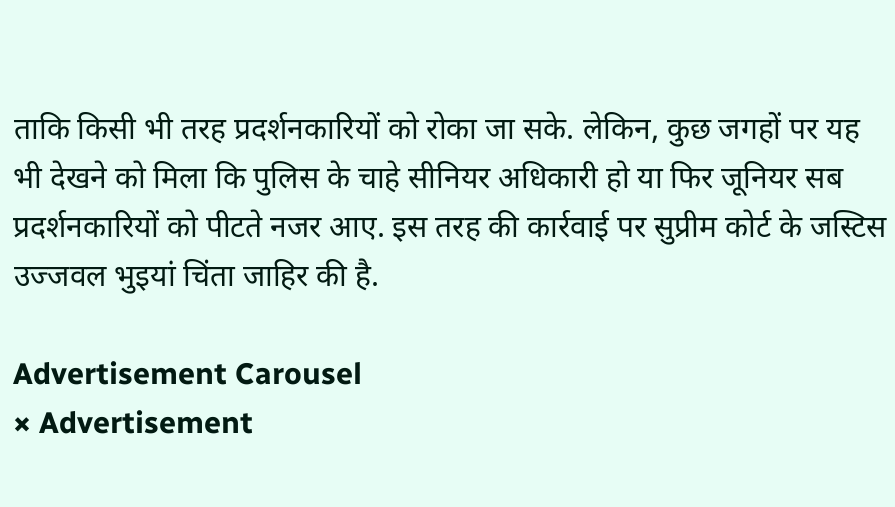ताकि किसी भी तरह प्रदर्शनकारियों को रोका जा सके. लेकिन, कुछ जगहों पर यह भी देखने को मिला कि पुलिस के चाहे सीनियर अधिकारी हो या फ‍िर जून‍ियर सब प्रदर्शनकारियों को पीटते नजर आए. इस तरह की कार्रवाई पर सुप्रीम कोर्ट के जस्टिस उज्जवल भुइयां चिंता जाहिर की है.

Advertisement Carousel
× Advertisement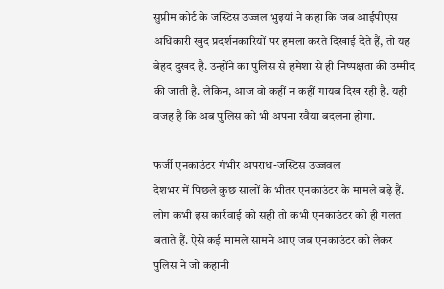सुप्रीम कोर्ट के जस्टिस उज्जल भुइयां ने कहा कि जब आईपीएस अधिकारी खुद प्रदर्शनकारियों पर हमला करते दिखाई देते हैं, तो यह बेहद दुखद है. उन्‍होंने का पुलिस से हमेशा से ही निष्‍पक्षता की उम्मीद की जाती है. लेकिन, आज वो कहीं न कहीं गायब दिख रही है. यही वजह है कि अब पुलिस को भी अपना रवैया बदलना होगा.

फर्जी एनकाउंटर गंभीर अपराध-जस्टिस उज्जवल
देशभर में पिछले कुछ सालों के भीतर एनकाउंटर के मामले बढ़े हैं. लोग कभी इस कार्रवाई को सही तो कभी एनकाउंटर को ही गलत बताते हैं. ऐसे कई मामले सामने आए जब एनकाउंटर को लेकर पुलिस ने जो कहानी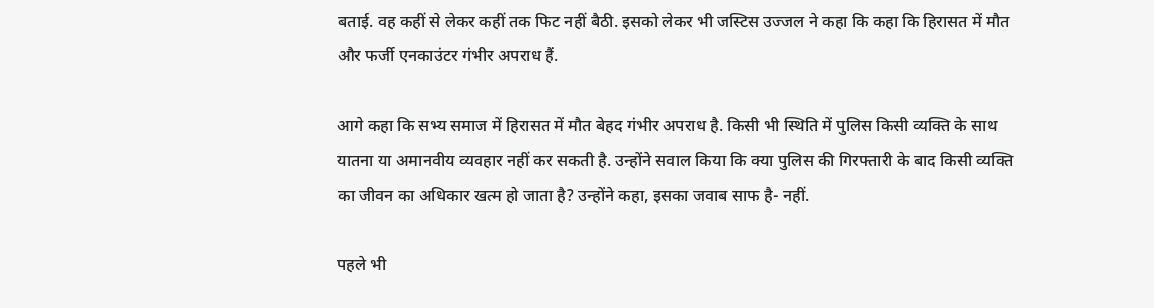बताई. वह कहीं से लेकर कहीं तक फिट नहीं बैठी. इसको लेकर भी जस्टिस उज्जल ने कहा कि कहा कि हिरासत में मौत और फर्जी एनकाउंटर गंभीर अपराध हैं.

आगे कहा कि सभ्य समाज में हिरासत में मौत बेहद गंभीर अपराध है. किसी भी स्थिति में पुलिस किसी व्यक्ति के साथ यातना या अमानवीय व्यवहार नहीं कर सकती है. उन्होंने सवाल किया कि क्या पुलिस की गिरफ्तारी के बाद किसी व्यक्ति का जीवन का अधिकार खत्म हो जाता है? उन्होंने कहा, इसका जवाब साफ है- नहीं.

पहले भी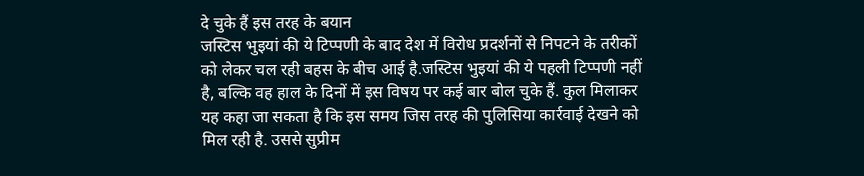दे चुके हैं इस तरह के बयान
जस्टिस भुइयां की ये टिप्पणी के बाद देश में विरोध प्रदर्शनों से निपटने के तरीकों को लेकर चल रही बहस के बीच आई है.जस्टिस भुइयां की ये पहली टिप्पणी नहीं है, बल्कि वह हाल के दिनों में इस विषय पर कई बार बोल चुके हैं. कुल मिलाकर यह कहा जा सकता है कि इस समय जिस तरह की पुलिसिया कार्रवाई देखने को मिल रही है. उससे सुप्रीम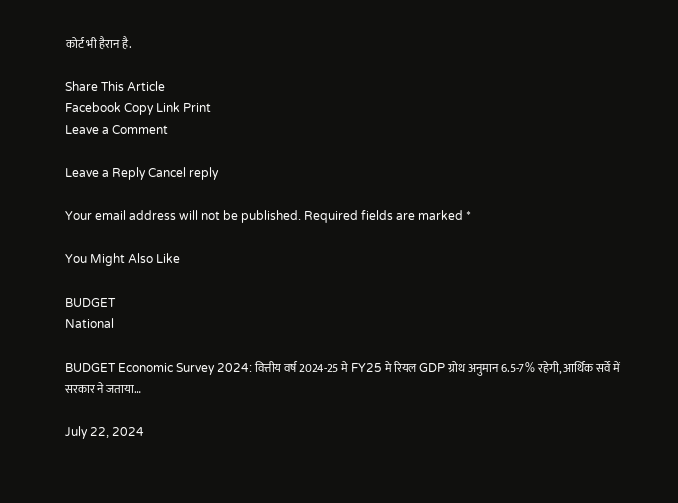कोर्ट भी हैरान है.

Share This Article
Facebook Copy Link Print
Leave a Comment

Leave a Reply Cancel reply

Your email address will not be published. Required fields are marked *

You Might Also Like

BUDGET
National

BUDGET Economic Survey 2024: वित्तीय वर्ष 2024-25 मे FY25 मे रियल GDP ग्रोथ अनुमान 6.5-7% रहेगी, आर्थिक सर्वे में सरकार ने जताया…

July 22, 2024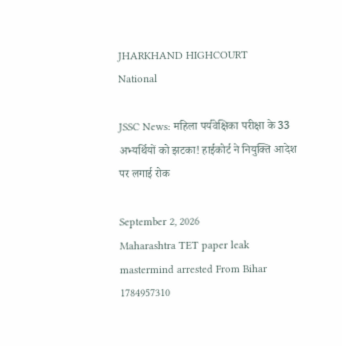JHARKHAND HIGHCOURT
National

JSSC News: महिला पर्यवेक्षिका परीक्षा के 33 अभ्यर्थियों को झटका! हाईकोर्ट ने नियुक्ति आदेश पर लगाई रोक

September 2, 2026
Maharashtra TET paper leak mastermind arrested From Bihar 1784957310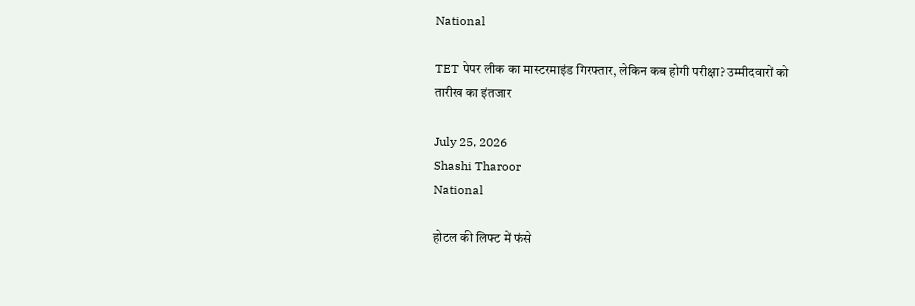National

TET पेपर लीक का मास्टरमाइंड गिरफ्तार, लेकिन कब होगी परीक्षा? उम्मीदवारों को तारीख का इंतजार

July 25, 2026
Shashi Tharoor
National

होटल की लिफ्ट में फंसे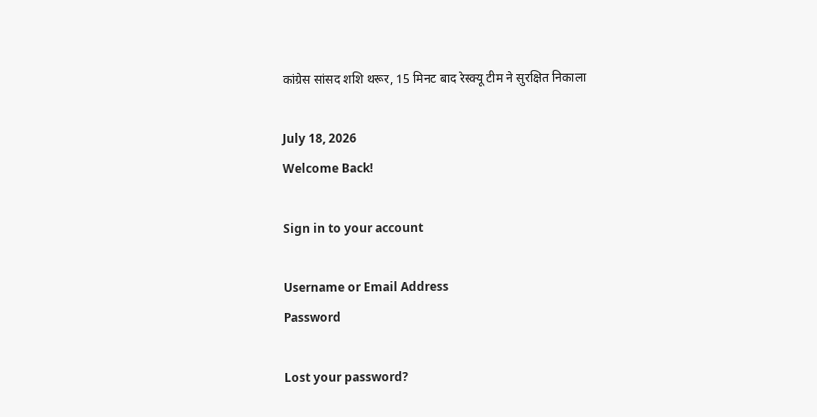कांग्रेस सांसद शशि थरूर, 15 मिनट बाद रेस्क्यू टीम ने सुरक्षित निकाला

July 18, 2026
Welcome Back!

Sign in to your account

Username or Email Address
Password

Lost your password?